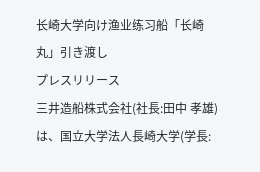长崎大学向け渔业练习船「长崎丸」引き渡し
プレスリリース
三井造船株式会社(社長:田中 孝雄)は、国立大学法人長崎大学(学長: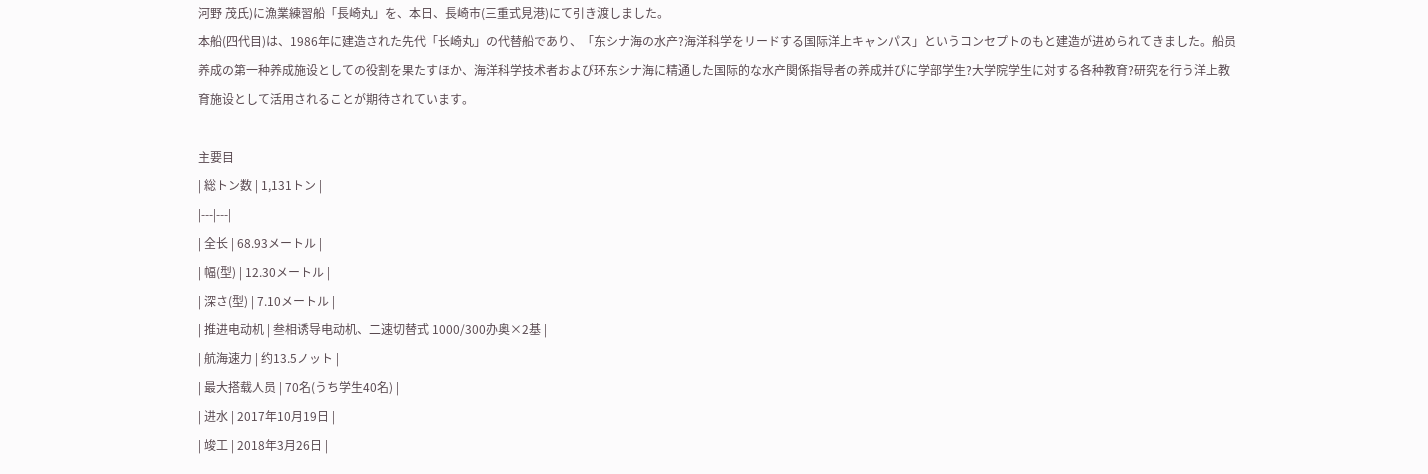河野 茂氏)に漁業練習船「長崎丸」を、本日、長崎市(三重式見港)にて引き渡しました。
本船(四代目)は、1986年に建造された先代「长崎丸」の代替船であり、「东シナ海の水产?海洋科学をリードする国际洋上キャンパス」というコンセプトのもと建造が进められてきました。船员养成の第一种养成施设としての役割を果たすほか、海洋科学技术者および环东シナ海に精通した国际的な水产関係指导者の养成并びに学部学生?大学院学生に対する各种教育?研究を行う洋上教育施设として活用されることが期待されています。

主要目
| 総トン数 | 1,131トン |
|---|---|
| 全长 | 68.93メートル |
| 幅(型) | 12.30メートル |
| 深さ(型) | 7.10メートル |
| 推进电动机 | 叁相诱导电动机、二速切替式 1000/300办奥×2基 |
| 航海速力 | 约13.5ノット |
| 最大搭载人员 | 70名(うち学生40名) |
| 进水 | 2017年10月19日 |
| 竣工 | 2018年3月26日 |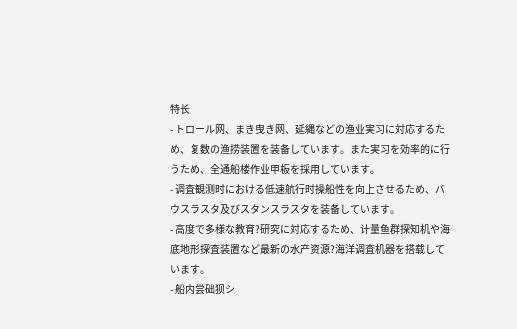特长
- トロール网、まき曳き网、延縄などの渔业実习に対応するため、复数の渔捞装置を装备しています。また実习を効率的に行うため、全通船楼作业甲板を採用しています。
- 调査観测时における低速航行时操船性を向上させるため、バウスラスタ及びスタンスラスタを装备しています。
- 高度で多様な教育?研究に対応するため、计量鱼群探知机や海底地形探査装置など最新の水产资源?海洋调査机器を搭载しています。
- 船内尝础狈シ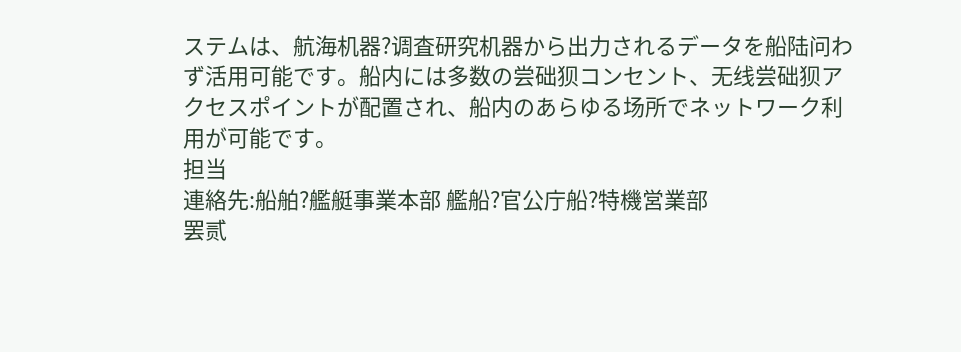ステムは、航海机器?调査研究机器から出力されるデータを船陆问わず活用可能です。船内には多数の尝础狈コンセント、无线尝础狈アクセスポイントが配置され、船内のあらゆる场所でネットワーク利用が可能です。
担当
連絡先:船舶?艦艇事業本部 艦船?官公庁船?特機営業部
罢贰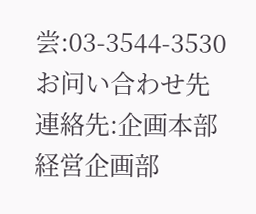尝:03-3544-3530
お问い合わせ先
連絡先:企画本部 経営企画部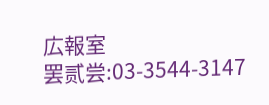広報室
罢贰尝:03-3544-3147